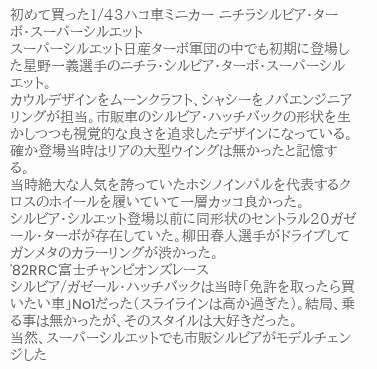初めて買った1/43ハコ車ミニカー ニチラシルビア・ターボ・スーパーシルエット
スーパーシルエット日産ターボ軍団の中でも初期に登場した星野一義選手のニチラ・シルビア・ターボ・スーパーシルエット。
カウルデザインをムーンクラフト、シャシーをノバエンジニアリングが担当。市販車のシルビア・ハッチバックの形状を生かしつつも視覚的な良さを追求したデザインになっている。
確か登場当時はリアの大型ウイングは無かったと記憶する。
当時絶大な人気を誇っていたホシノインパルを代表するクロスのホイールを履いていて一層カッコ良かった。
シルビア・シルエット登場以前に同形状のセントラル20ガゼール・ターボが存在していた。柳田春人選手がドライブしてガンメタのカラーリングが渋かった。
'82RRC富士チャンピオンズレース
シルビア/ガゼール・ハッチバックは当時「免許を取ったら買いたい車」No1だった(スライラインは高か過ぎた)。結局、乗る事は無かったが、そのスタイルは大好きだった。
当然、スーパーシルエットでも市販シルビアがモデルチェンジした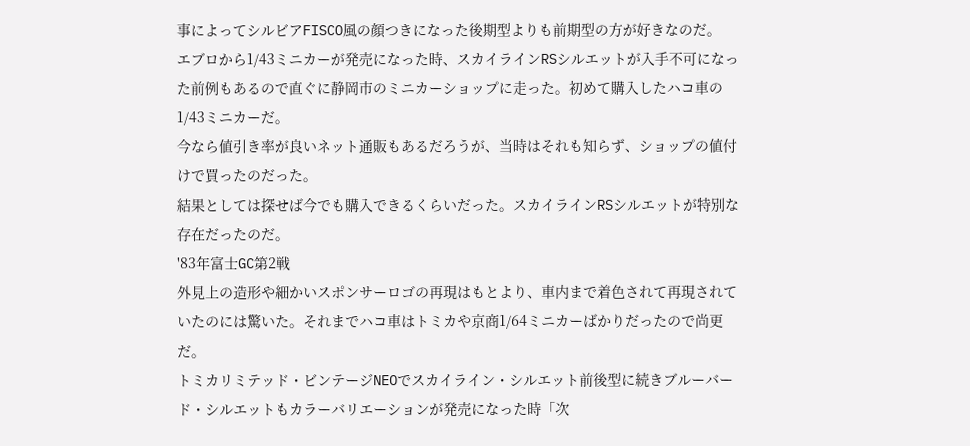事によってシルビアFISCO風の顔つきになった後期型よりも前期型の方が好きなのだ。
エブロから1/43ミニカーが発売になった時、スカイラインRSシルエットが入手不可になった前例もあるので直ぐに静岡市のミニカーショップに走った。初めて購入したハコ車の1/43ミニカーだ。
今なら値引き率が良いネット通販もあるだろうが、当時はそれも知らず、ショップの値付けで買ったのだった。
結果としては探せば今でも購入できるくらいだった。スカイラインRSシルエットが特別な存在だったのだ。
'83年富士GC第2戦
外見上の造形や細かいスポンサーロゴの再現はもとより、車内まで着色されて再現されていたのには驚いた。それまでハコ車はトミカや京商1/64ミニカーばかりだったので尚更だ。
トミカリミテッド・ビンテージNEOでスカイライン・シルエット前後型に続きブルーバード・シルエットもカラーバリエーションが発売になった時「次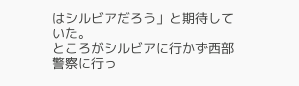はシルビアだろう」と期待していた。
ところがシルビアに行かず西部警察に行っ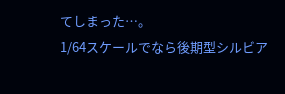てしまった…。
1/64スケールでなら後期型シルビア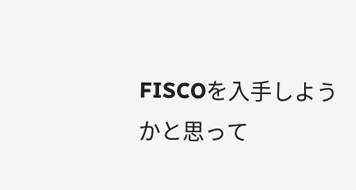FISCOを入手しようかと思って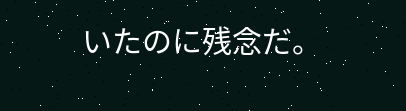いたのに残念だ。